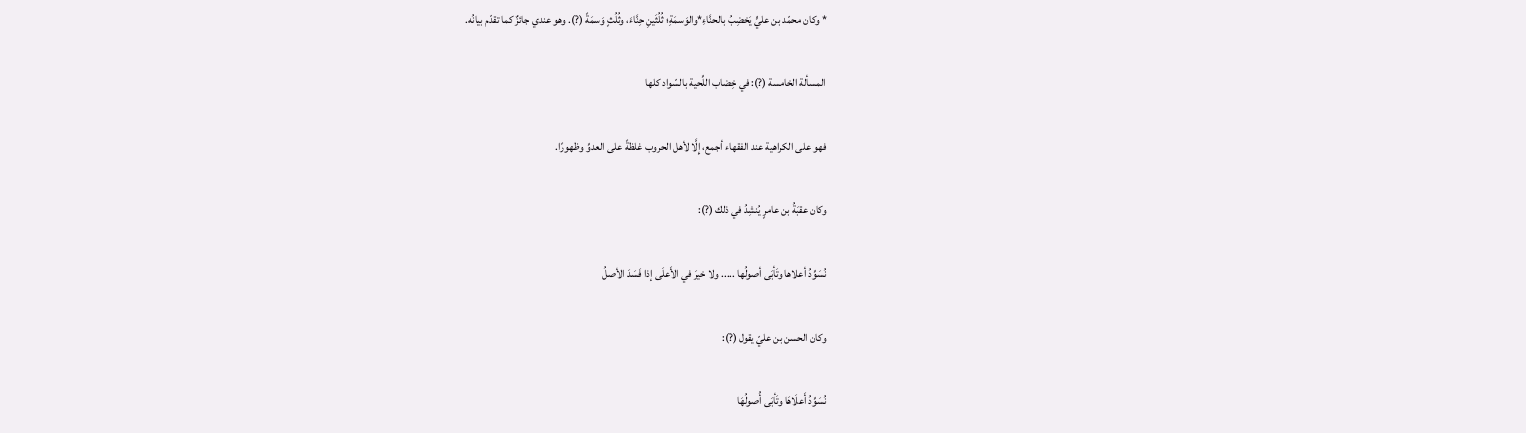* وكان محمّد بن عليٍّ يَخضِبُ بالحنَّاءِ*والوَسمَةِ؛ ثُلُثَينِ حِنَّاءَ، وثُلُثٍ وَسمَةً (?). وهو عندي جائزٌ كما تقدّم بيانُه.

المسألة الخامسة (?): في خِضاب اللِّحية بالسّواد كلها

فهو على الكراهية عند الفقهاء أجمع، إِلَّا لأهل الحروب غلظةً على العدوِّ وظهورًا.

وكان عقبَةُ بن عامرٍ يُنشِدُ في ذلك (?):

نُسَوِّدُ أعلاها وتَأبَى أصولُها ..... ولا خيرَ في الأَعلَى إذا فَسَدَ الأصلُ

وكان الحسن بن عليّ يقول (?):

نُسَوِّدُ أَعلَاهَا وتَأبَى أُصولُهَا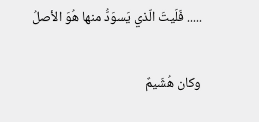..... فَلَيتَ الّذي يَسوَدُّ منها هُوَ الأصلُ

وكان هُشَيمٌ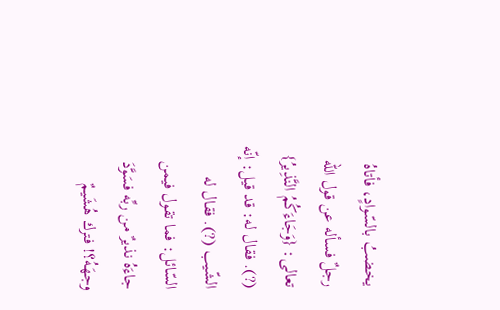يخضبُ بالسّوادٍ، فأتاهُ رجلٌ فسأله عن قول الله تعالى: {وَجَاءَكُمُ النَّذِيرُ} (?). فقال له: قد قيل: إنّه الشّيب (?). فقال له السّائل: فما تقول فيمن جاءَهُ نذيرٌ من ربِّه فسَوَّدَ وجهَهُ؟! فترك هُشَيمٌ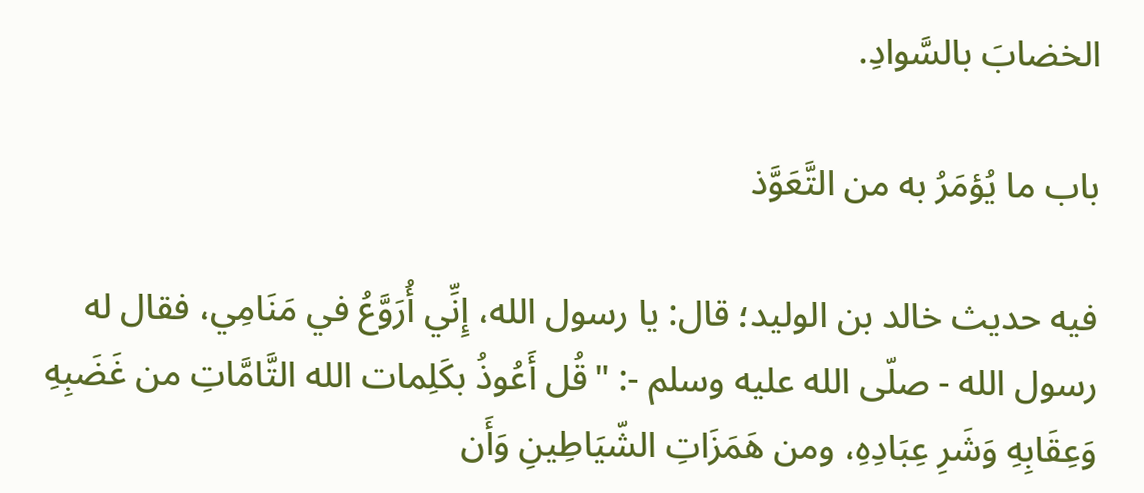الخضابَ بالسَّوادِ.

باب ما يُؤمَرُ به من التَّعَوَّذ

فيه حديث خالد بن الوليد؛ قال: يا رسول الله، إِنِّي أُرَوَّعُ في مَنَامِي، فقال له رسول الله - صلّى الله عليه وسلم -: "قُل أَعُوذُ بكَلِمات الله التَّامَّاتِ من غَضَبِهِ وَعِقَابِهِ وَشَرِ عِبَادِهِ، ومن هَمَزَاتِ الشّيَاطِينِ وَأَن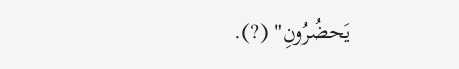يَحضُرُونِ" (?).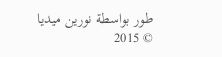طور بواسطة نورين ميديا © 2015